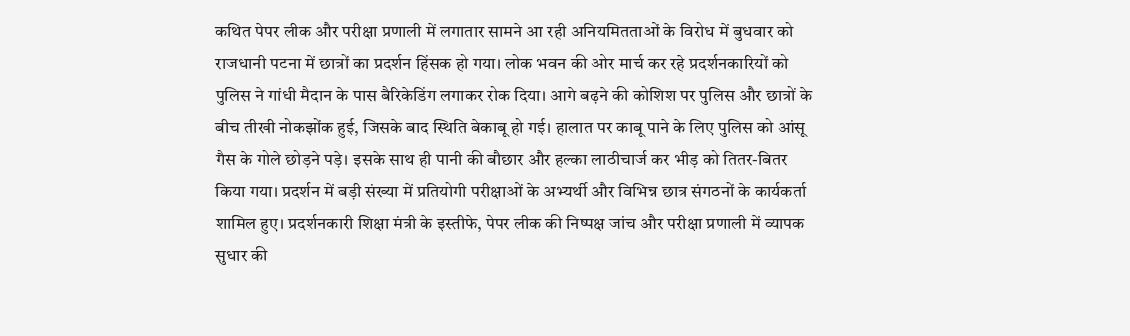कथित पेपर लीक और परीक्षा प्रणाली में लगातार सामने आ रही अनियमितताओं के विरोध में बुधवार को राजधानी पटना में छात्रों का प्रदर्शन हिंसक हो गया। लोक भवन की ओर मार्च कर रहे प्रदर्शनकारियों को पुलिस ने गांधी मैदान के पास बैरिकेडिंग लगाकर रोक दिया। आगे बढ़ने की कोशिश पर पुलिस और छात्रों के बीच तीखी नोकझोंक हुई, जिसके बाद स्थिति बेकाबू हो गई। हालात पर काबू पाने के लिए पुलिस को आंसू गैस के गोले छोड़ने पड़े। इसके साथ ही पानी की बौछार और हल्का लाठीचार्ज कर भीड़ को तितर-बितर किया गया। प्रदर्शन में बड़ी संख्या में प्रतियोगी परीक्षाओं के अभ्यर्थी और विभिन्न छात्र संगठनों के कार्यकर्ता शामिल हुए। प्रदर्शनकारी शिक्षा मंत्री के इस्तीफे, पेपर लीक की निष्पक्ष जांच और परीक्षा प्रणाली में व्यापक सुधार की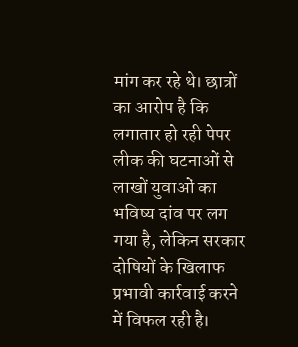मांग कर रहे थे। छात्रों का आरोप है कि लगातार हो रही पेपर लीक की घटनाओं से लाखों युवाओं का भविष्य दांव पर लग गया है, लेकिन सरकार दोषियों के खिलाफ प्रभावी कार्रवाई करने में विफल रही है।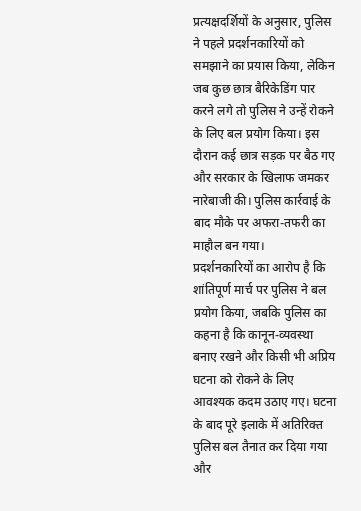प्रत्यक्षदर्शियों के अनुसार, पुलिस ने पहले प्रदर्शनकारियों को समझाने का प्रयास किया, लेकिन जब कुछ छात्र बैरिकेडिंग पार करने लगे तो पुलिस ने उन्हें रोकने के लिए बल प्रयोग किया। इस दौरान कई छात्र सड़क पर बैठ गए और सरकार के खिलाफ जमकर नारेबाजी की। पुलिस कार्रवाई के बाद मौके पर अफरा-तफरी का माहौल बन गया।
प्रदर्शनकारियों का आरोप है कि शांतिपूर्ण मार्च पर पुलिस ने बल प्रयोग किया, जबकि पुलिस का कहना है कि कानून-व्यवस्था बनाए रखने और किसी भी अप्रिय घटना को रोकने के लिए आवश्यक कदम उठाए गए। घटना के बाद पूरे इलाके में अतिरिक्त पुलिस बल तैनात कर दिया गया और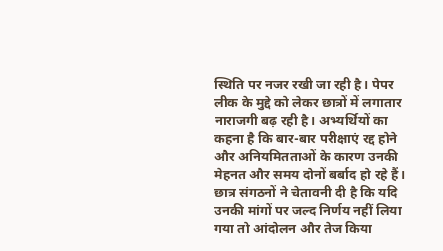स्थिति पर नजर रखी जा रही है। पेपर लीक के मुद्दे को लेकर छात्रों में लगातार नाराजगी बढ़ रही है। अभ्यर्थियों का कहना है कि बार-बार परीक्षाएं रद्द होने और अनियमितताओं के कारण उनकी मेहनत और समय दोनों बर्बाद हो रहे हैं। छात्र संगठनों ने चेतावनी दी है कि यदि उनकी मांगों पर जल्द निर्णय नहीं लिया गया तो आंदोलन और तेज किया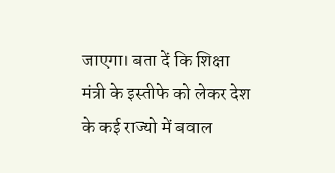जाएगा। बता दें कि शिक्षा मंत्री के इस्तीफे को लेकर देश के कई राज्यो में बवाल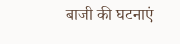बाजी की घटनाएं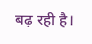बढ़ रही है।